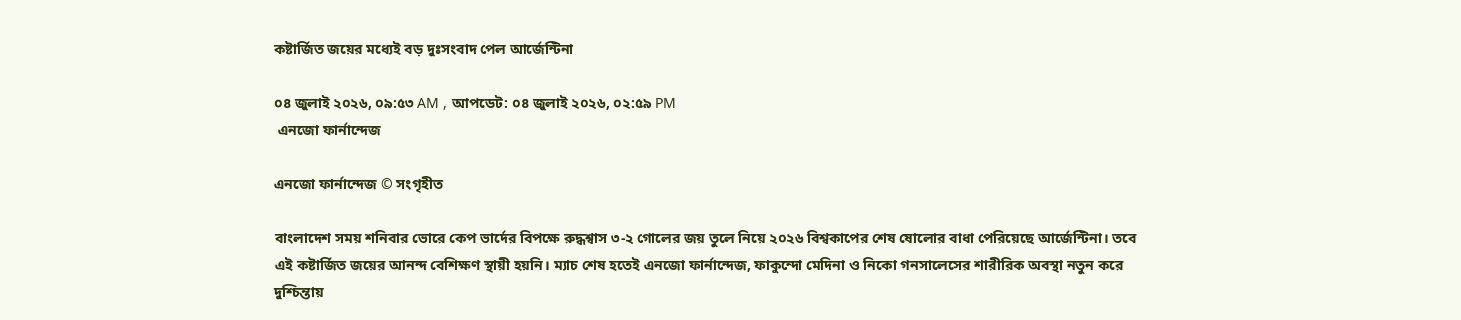কষ্টার্জিত জয়ের মধ্যেই বড় দুঃসংবাদ পেল আর্জেন্টিনা

০৪ জুলাই ২০২৬, ০৯:৫৩ AM , আপডেট: ০৪ জুলাই ২০২৬, ০২:৫৯ PM
 এনজো ফার্নান্দেজ

এনজো ফার্নান্দেজ © সংগৃহীত

বাংলাদেশ সময় শনিবার ভোরে কেপ ভার্দের বিপক্ষে রুদ্ধশ্বাস ৩-২ গোলের জয় তুলে নিয়ে ২০২৬ বিশ্বকাপের শেষ ষোলোর বাধা পেরিয়েছে আর্জেন্টিনা। তবে এই কষ্টার্জিত জয়ের আনন্দ বেশিক্ষণ স্থায়ী হয়নি। ম্যাচ শেষ হতেই এনজো ফার্নান্দেজ, ফাকুন্দো মেদিনা ও নিকো গনসালেসের শারীরিক অবস্থা নতুন করে দুশ্চিন্তায়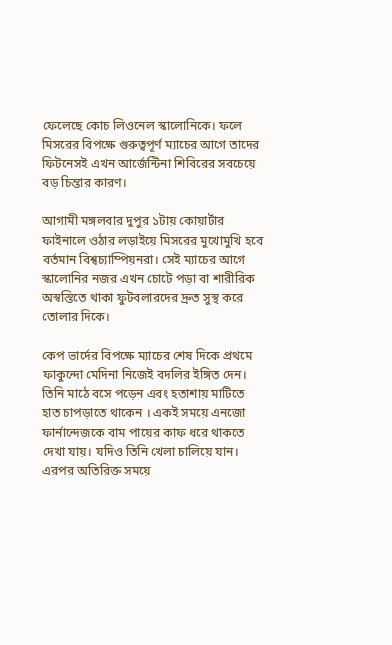ফেলেছে কোচ লিওনেল স্কালোনিকে। ফলে মিসরের বিপক্ষে গুরুত্বপূর্ণ ম্যাচের আগে তাদের ফিটনেসই এখন আর্জেন্টিনা শিবিরের সবচেয়ে বড় চিন্তার কারণ।

আগামী মঙ্গলবার দুপুর ১টায় কোয়ার্টার ফাইনালে ওঠার লড়াইয়ে মিসরের মুখোমুখি হবে বর্তমান বিশ্বচ্যাম্পিয়নরা। সেই ম্যাচের আগে স্কালোনির নজর এখন চোটে পড়া বা শারীরিক অস্বস্তিতে থাকা ফুটবলারদের দ্রুত সুস্থ করে তোলার দিকে।

কেপ ভার্দের বিপক্ষে ম্যাচের শেষ দিকে প্রথমে ফাকুন্দো মেদিনা নিজেই বদলির ইঙ্গিত দেন। তিনি মাঠে বসে পড়েন এবং হতাশায় মাটিতে হাত চাপড়াতে থাকেন । একই সময়ে এনজো ফার্নান্দেজকে বাম পায়ের কাফ ধরে থাকতে দেখা যায়। যদিও তিনি খেলা চালিয়ে যান। এরপর অতিরিক্ত সময়ে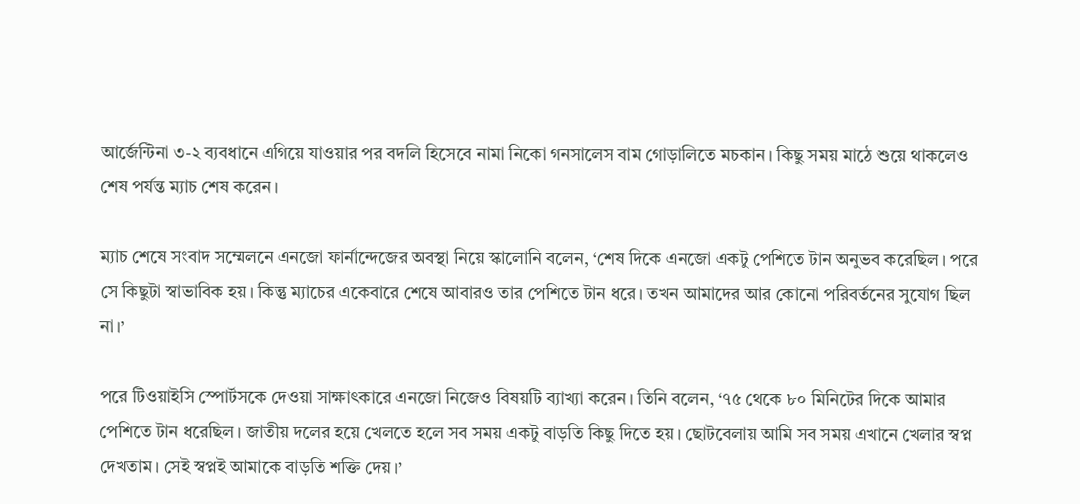আর্জেন্টিনা ৩-২ ব্যবধানে এগিয়ে যাওয়ার পর বদলি হিসেবে নামা নিকো গনসালেস বাম গোড়ালিতে মচকান। কিছু সময় মাঠে শুয়ে থাকলেও শেষ পর্যন্ত ম্যাচ শেষ করেন।

ম্যাচ শেষে সংবাদ সম্মেলনে এনজো ফার্নান্দেজের অবস্থা নিয়ে স্কালোনি বলেন, ‘শেষ দিকে এনজো একটু পেশিতে টান অনুভব করেছিল। পরে সে কিছুটা স্বাভাবিক হয়। কিন্তু ম্যাচের একেবারে শেষে আবারও তার পেশিতে টান ধরে। তখন আমাদের আর কোনো পরিবর্তনের সুযোগ ছিল না।’

পরে টিওয়াইসি স্পোর্টসকে দেওয়া সাক্ষাৎকারে এনজো নিজেও বিষয়টি ব্যাখ্যা করেন। তিনি বলেন, ‘৭৫ থেকে ৮০ মিনিটের দিকে আমার পেশিতে টান ধরেছিল। জাতীয় দলের হয়ে খেলতে হলে সব সময় একটু বাড়তি কিছু দিতে হয়। ছোটবেলায় আমি সব সময় এখানে খেলার স্বপ্ন দেখতাম। সেই স্বপ্নই আমাকে বাড়তি শক্তি দেয়।’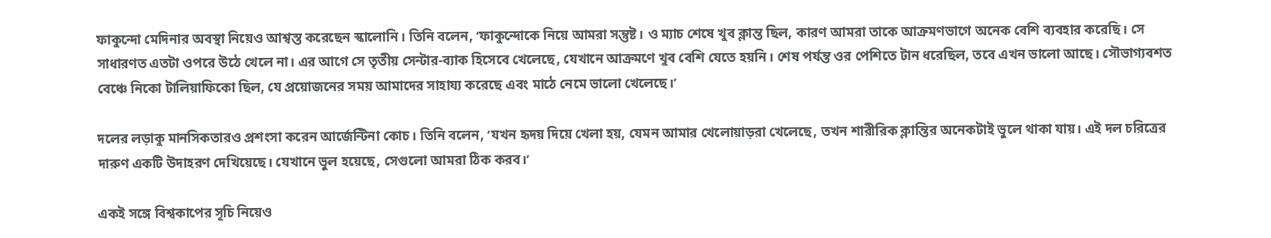ফাকুন্দো মেদিনার অবস্থা নিয়েও আশ্বস্ত করেছেন স্কালোনি। তিনি বলেন, ‘ফাকুন্দোকে নিয়ে আমরা সন্তুষ্ট। ও ম্যাচ শেষে খুব ক্লান্ত ছিল, কারণ আমরা তাকে আক্রমণভাগে অনেক বেশি ব্যবহার করেছি। সে সাধারণত এতটা ওপরে উঠে খেলে না। এর আগে সে তৃতীয় সেন্টার-ব্যাক হিসেবে খেলেছে, যেখানে আক্রমণে খুব বেশি যেতে হয়নি। শেষ পর্যন্ত ওর পেশিতে টান ধরেছিল, তবে এখন ভালো আছে। সৌভাগ্যবশত বেঞ্চে নিকো টালিয়াফিকো ছিল, যে প্রয়োজনের সময় আমাদের সাহায্য করেছে এবং মাঠে নেমে ভালো খেলেছে।’

দলের লড়াকু মানসিকতারও প্রশংসা করেন আর্জেন্টিনা কোচ। তিনি বলেন, ‘যখন হৃদয় দিয়ে খেলা হয়, যেমন আমার খেলোয়াড়রা খেলেছে, তখন শারীরিক ক্লান্তির অনেকটাই ভুলে থাকা যায়। এই দল চরিত্রের দারুণ একটি উদাহরণ দেখিয়েছে। যেখানে ভুল হয়েছে, সেগুলো আমরা ঠিক করব।’

একই সঙ্গে বিশ্বকাপের সূচি নিয়েও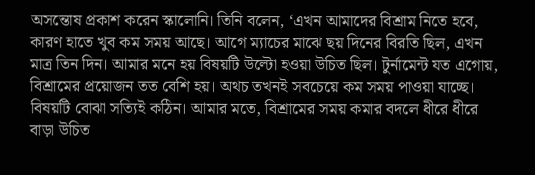অসন্তোষ প্রকাশ করেন স্কালোনি। তিনি বলেন, ‘এখন আমাদের বিশ্রাম নিতে হবে, কারণ হাতে খুব কম সময় আছে। আগে ম্যাচের মাঝে ছয় দিনের বিরতি ছিল, এখন মাত্র তিন দিন। আমার মনে হয় বিষয়টি উল্টো হওয়া উচিত ছিল। টুর্নামেন্ট যত এগোয়, বিশ্রামের প্রয়োজন তত বেশি হয়। অথচ তখনই সবচেয়ে কম সময় পাওয়া যাচ্ছে। বিষয়টি বোঝা সত্যিই কঠিন। আমার মতে, বিশ্রামের সময় কমার বদলে ধীরে ধীরে বাড়া উচিত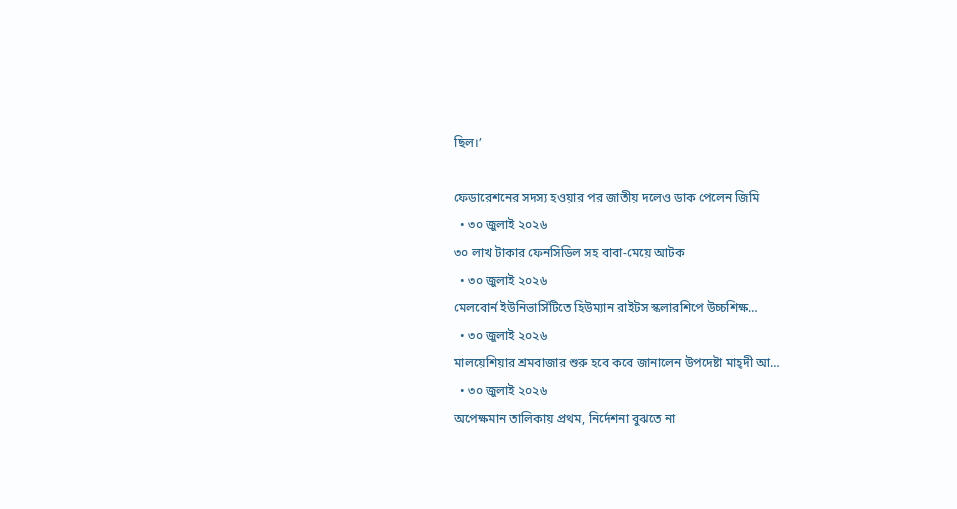ছিল।’

ফেডারেশনের সদস্য হওয়ার পর জাতীয় দলেও ডাক পেলেন জিমি
  • ৩০ জুলাই ২০২৬
৩০ লাখ টাকার ফেনসিডিল সহ বাবা-মেয়ে আটক
  • ৩০ জুলাই ২০২৬
মেলবোর্ন ইউনিভার্সিটিতে হিউম্যান রাইটস স্কলারশিপে উচ্চশিক্ষ…
  • ৩০ জুলাই ২০২৬
মালয়েশিয়ার শ্রমবাজার শুরু হবে কবে জানালেন উপদেষ্টা মাহ্দী আ…
  • ৩০ জুলাই ২০২৬
অপেক্ষমান তালিকায় প্রথম, নির্দেশনা বুঝতে না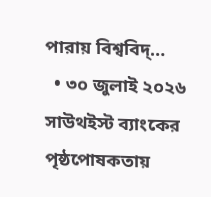পারায় বিশ্ববিদ্…
  • ৩০ জুলাই ২০২৬
সাউথইস্ট ব্যাংকের পৃষ্ঠপোষকতায়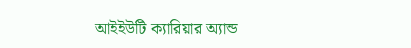আইইউটি ক্যারিয়ার অ্যান্ড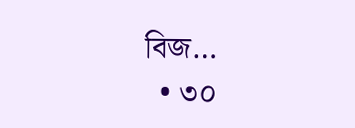বিজ…
  • ৩০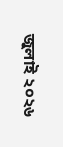জুলাই ২০২৬